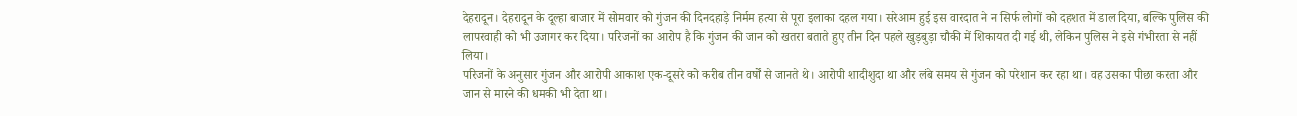देहरादून। देहरादून के दूल्हा बाजार में सोमवार को गुंजन की दिनदहाड़े निर्मम हत्या से पूरा इलाका दहल गया। सरेआम हुई इस वारदात ने न सिर्फ लोगों को दहशत में डाल दिया, बल्कि पुलिस की लापरवाही को भी उजागर कर दिया। परिजनों का आरोप है कि गुंजन की जान को खतरा बताते हुए तीन दिन पहले खुड़बुड़ा चौकी में शिकायत दी गई थी, लेकिन पुलिस ने इसे गंभीरता से नहीं लिया।
परिजनों के अनुसार गुंजन और आरोपी आकाश एक-दूसरे को करीब तीन वर्षों से जानते थे। आरोपी शादीशुदा था और लंबे समय से गुंजन को परेशान कर रहा था। वह उसका पीछा करता और जान से मारने की धमकी भी देता था।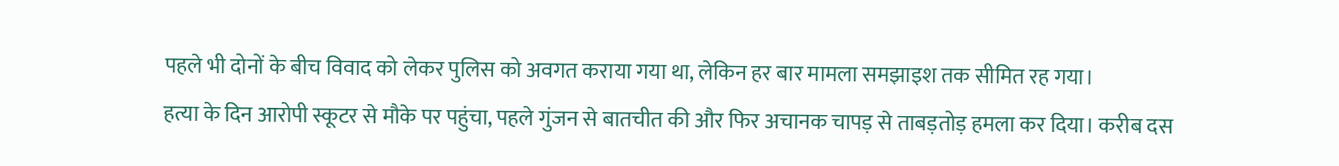पहले भी दोनों के बीच विवाद को लेकर पुलिस को अवगत कराया गया था, लेकिन हर बार मामला समझाइश तक सीमित रह गया।
हत्या के दिन आरोपी स्कूटर से मौके पर पहुंचा, पहले गुंजन से बातचीत की और फिर अचानक चापड़ से ताबड़तोड़ हमला कर दिया। करीब दस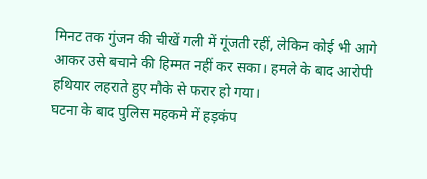मिनट तक गुंजन की चीखें गली में गूंजती रहीं, लेकिन कोई भी आगे आकर उसे बचाने की हिम्मत नहीं कर सका। हमले के बाद आरोपी हथियार लहराते हुए मौके से फरार हो गया।
घटना के बाद पुलिस महकमे में हड़कंप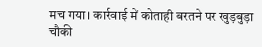मच गया। कार्रवाई में कोताही बरतने पर खुड़बुड़ा चौकी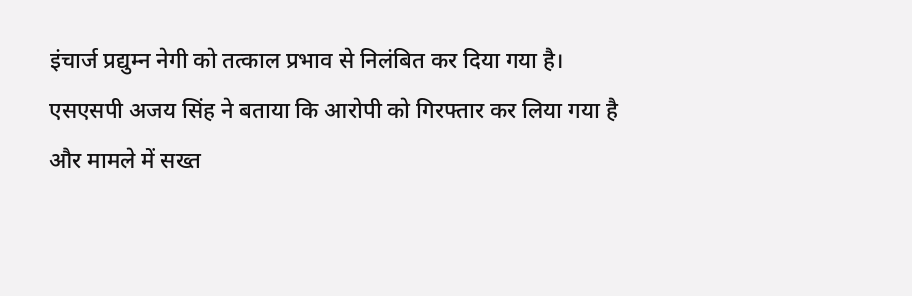इंचार्ज प्रद्युम्न नेगी को तत्काल प्रभाव से निलंबित कर दिया गया है। एसएसपी अजय सिंह ने बताया कि आरोपी को गिरफ्तार कर लिया गया है और मामले में सख्त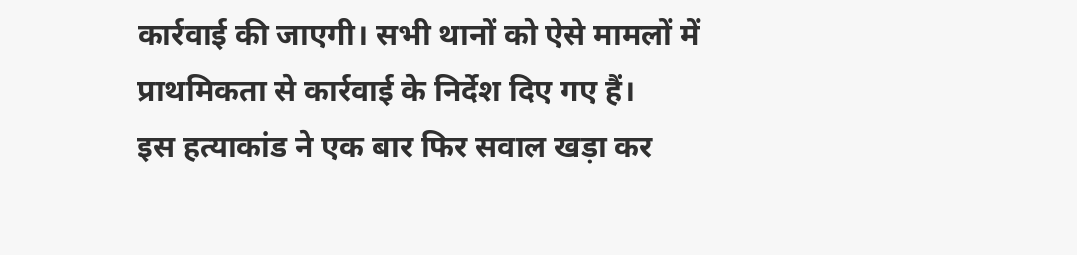कार्रवाई की जाएगी। सभी थानों को ऐसे मामलों में प्राथमिकता से कार्रवाई के निर्देश दिए गए हैं।
इस हत्याकांड ने एक बार फिर सवाल खड़ा कर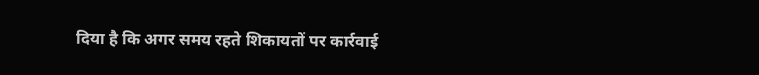दिया है कि अगर समय रहते शिकायतों पर कार्रवाई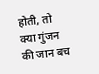होती, तो क्या गुंजन की जान बच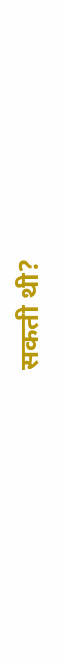सकती थी?